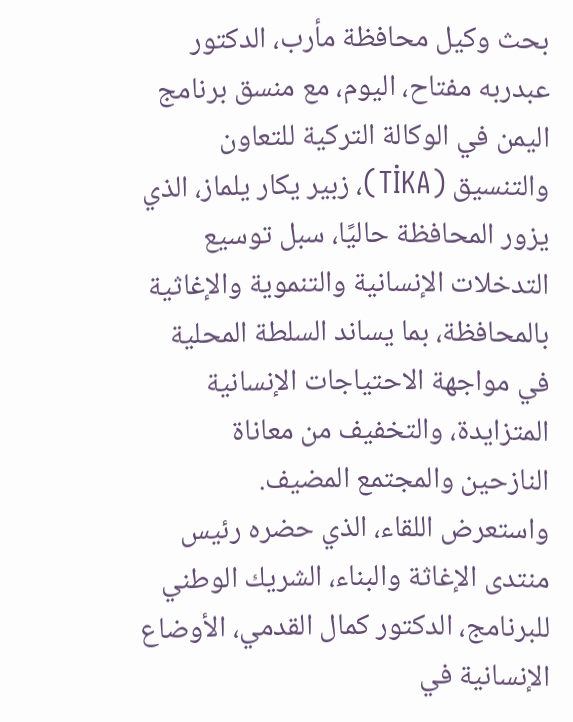بحث وكيل محافظة مأرب، الدكتور عبدربه مفتاح، اليوم، مع منسق برنامج اليمن في الوكالة التركية للتعاون والتنسيق (TİKA)، زبير يكار يلماز، الذي يزور المحافظة حاليًا، سبل توسيع التدخلات الإنسانية والتنموية والإغاثية بالمحافظة، بما يساند السلطة المحلية في مواجهة الاحتياجات الإنسانية المتزايدة، والتخفيف من معاناة النازحين والمجتمع المضيف.
واستعرض اللقاء، الذي حضره رئيس منتدى الإغاثة والبناء، الشريك الوطني للبرنامج، الدكتور كمال القدمي، الأوضاع الإنسانية في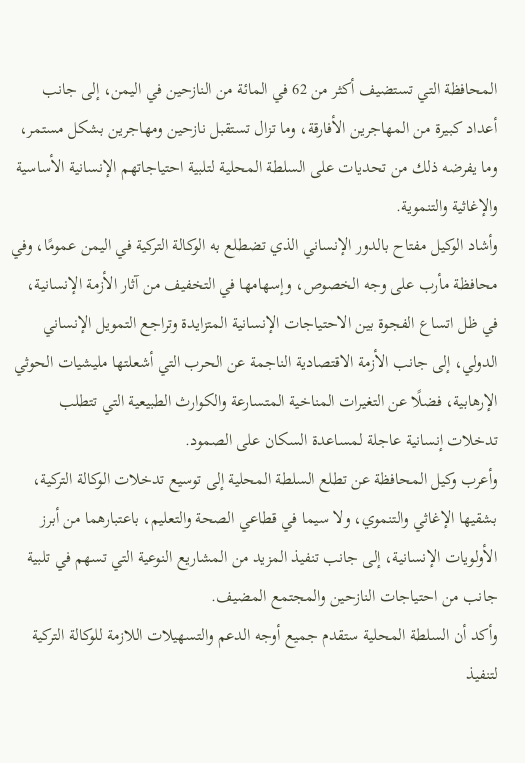المحافظة التي تستضيف أكثر من 62 في المائة من النازحين في اليمن، إلى جانب أعداد كبيرة من المهاجرين الأفارقة، وما تزال تستقبل نازحين ومهاجرين بشكل مستمر، وما يفرضه ذلك من تحديات على السلطة المحلية لتلبية احتياجاتهم الإنسانية الأساسية والإغاثية والتنموية.
وأشاد الوكيل مفتاح بالدور الإنساني الذي تضطلع به الوكالة التركية في اليمن عمومًا، وفي محافظة مأرب على وجه الخصوص، وإسهامها في التخفيف من آثار الأزمة الإنسانية، في ظل اتساع الفجوة بين الاحتياجات الإنسانية المتزايدة وتراجع التمويل الإنساني الدولي، إلى جانب الأزمة الاقتصادية الناجمة عن الحرب التي أشعلتها مليشيات الحوثي الإرهابية، فضلًا عن التغيرات المناخية المتسارعة والكوارث الطبيعية التي تتطلب تدخلات إنسانية عاجلة لمساعدة السكان على الصمود.
وأعرب وكيل المحافظة عن تطلع السلطة المحلية إلى توسيع تدخلات الوكالة التركية، بشقيها الإغاثي والتنموي، ولا سيما في قطاعي الصحة والتعليم، باعتبارهما من أبرز الأولويات الإنسانية، إلى جانب تنفيذ المزيد من المشاريع النوعية التي تسهم في تلبية جانب من احتياجات النازحين والمجتمع المضيف.
وأكد أن السلطة المحلية ستقدم جميع أوجه الدعم والتسهيلات اللازمة للوكالة التركية لتنفيذ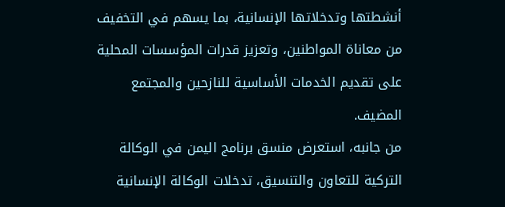أنشطتها وتدخلاتها الإنسانية، بما يسهم في التخفيف من معاناة المواطنين، وتعزيز قدرات المؤسسات المحلية على تقديم الخدمات الأساسية للنازحين والمجتمع المضيف.
من جانبه، استعرض منسق برنامج اليمن في الوكالة التركية للتعاون والتنسيق، تدخلات الوكالة الإنسانية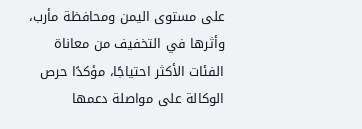على مستوى اليمن ومحافظة مأرب، وأثرها في التخفيف من معاناة الفئات الأكثر احتياجًا، مؤكدًا حرص الوكالة على مواصلة دعمها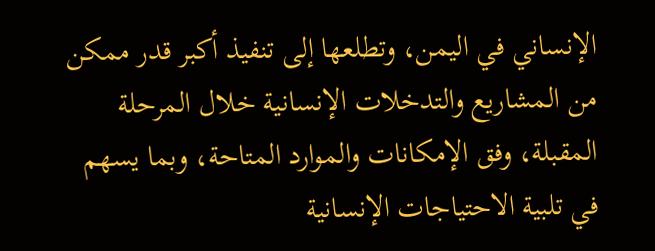الإنساني في اليمن، وتطلعها إلى تنفيذ أكبر قدر ممكن من المشاريع والتدخلات الإنسانية خلال المرحلة المقبلة، وفق الإمكانات والموارد المتاحة، وبما يسهم في تلبية الاحتياجات الإنسانية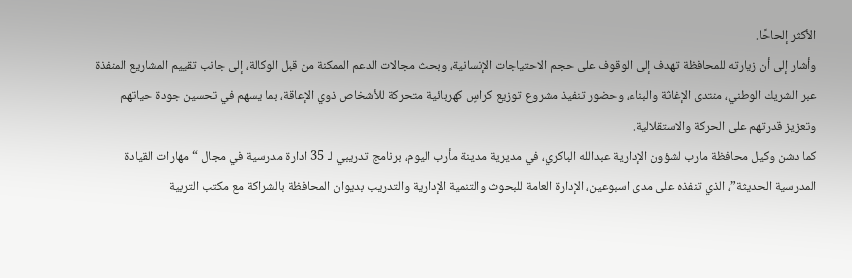الأكثر إلحاحًا.
وأشار إلى أن زيارته للمحافظة تهدف إلى الوقوف على حجم الاحتياجات الإنسانية، وبحث مجالات الدعم الممكنة من قبل الوكالة، إلى جانب تقييم المشاريع المنفذة عبر الشريك الوطني، منتدى الإغاثة والبناء، وحضور تنفيذ مشروع توزيع كراسٍ كهربائية متحركة للأشخاص ذوي الإعاقة، بما يسهم في تحسين جودة حياتهم وتعزيز قدرتهم على الحركة والاستقلالية.
كما دشن وكيل محافظة مارب لشؤون الإدارية عبدالله الباكري، في مديرية مدينة مأرب اليوم، برنامج تدريبي لـ 35 ادارة مدرسية في مجال “مهارات القيادة المدرسية الحديثة”، الذي تنفذه على مدى اسبوعين، الإدارة العامة للبحوث والتنمية الإدارية والتدريب بديوان المحافظة بالشراكة مع مكتب التربية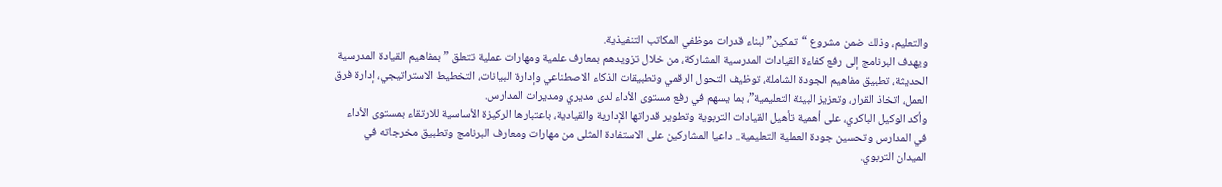والتعليم، وذلك ضمن مشروع “تمكين” لبناء قدرات موظفي المكاتب التنفيذية.
ويهدف البرنامج إلى رفع كفاءة القيادات المدرسية المشاركة، من خلال تزويدهم بمعارف علمية ومهارات عملية تتعلق ” بمفاهيم القيادة المدرسية الحديثة، تطبيق مفاهيم الجودة الشاملة، توظيف التحول الرقمي وتطبيقات الذكاء الاصطناعي وإدارة البيانات، التخطيط الاستراتيجي، إدارة فرق العمل، اتخاذ القرار، وتعزيز البيئة التعليمية”، بما يسهم في رفع مستوى الأداء لدى مديري ومديرات المدارس.
وأكد الوكيل الباكري، على أهمية تأهيل القيادات التربوية وتطوير قدراتها الإدارية والقيادية، باعتبارها الركيزة الأساسية للارتقاء بمستوى الأداء في المدارس وتحسين جودة العملية التعليمية.. داعيا المشاركين على الاستفادة المثلى من مهارات ومعارف البرنامج وتطبيق مخرجاته في الميدان التربوي.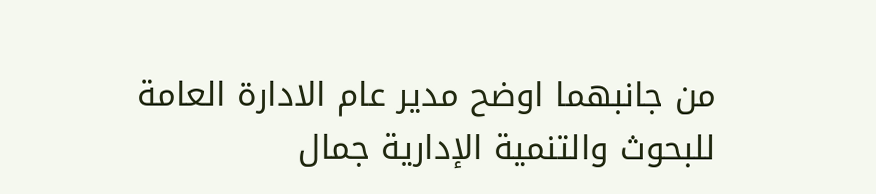من جانبهما اوضح مدير عام الادارة العامة للبحوث والتنمية الإدارية جمال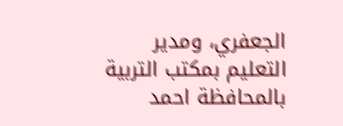الجعفري، ومدير التعليم بمكتب التربية بالمحافظة احمد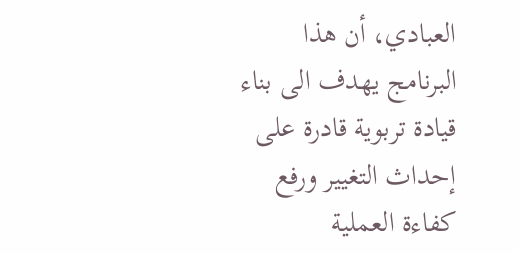العبادي، أن هذا البرنامج يهدف الى بناء قيادة تربوية قادرة على إحداث التغيير ورفع كفاءة العملية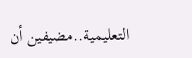التعليمية..مضيفين أن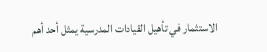الاستثمار في تأهيل القيادات المدرسية يمثل أحد أهم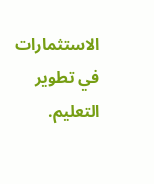الاستثمارات في تطوير التعليم.